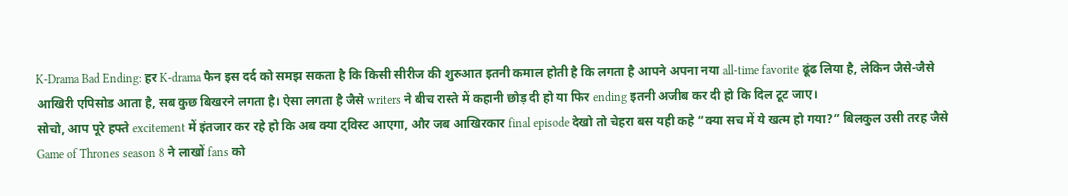K-Drama Bad Ending: हर K-drama फैन इस दर्द को समझ सकता है कि किसी सीरीज की शुरुआत इतनी कमाल होती है कि लगता है आपने अपना नया all-time favorite ढूंढ लिया है, लेकिन जैसे-जैसे आखिरी एपिसोड आता है, सब कुछ बिखरने लगता है। ऐसा लगता है जैसे writers ने बीच रास्ते में कहानी छोड़ दी हो या फिर ending इतनी अजीब कर दी हो कि दिल टूट जाए।
सोचो, आप पूरे हफ्ते excitement में इंतजार कर रहे हो कि अब क्या ट्विस्ट आएगा, और जब आखिरकार final episode देखो तो चेहरा बस यही कहे “क्या सच में ये खत्म हो गया?” बिलकुल उसी तरह जैसे Game of Thrones season 8 ने लाखों fans को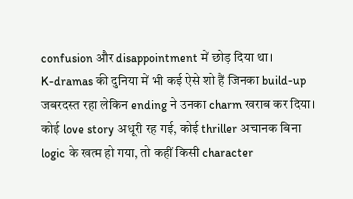confusion और disappointment में छोड़ दिया था।
K-dramas की दुनिया में भी कई ऐसे शो हैं जिनका build-up जबरदस्त रहा लेकिन ending ने उनका charm खराब कर दिया। कोई love story अधूरी रह गई, कोई thriller अचानक बिना logic के खत्म हो गया, तो कहीं किसी character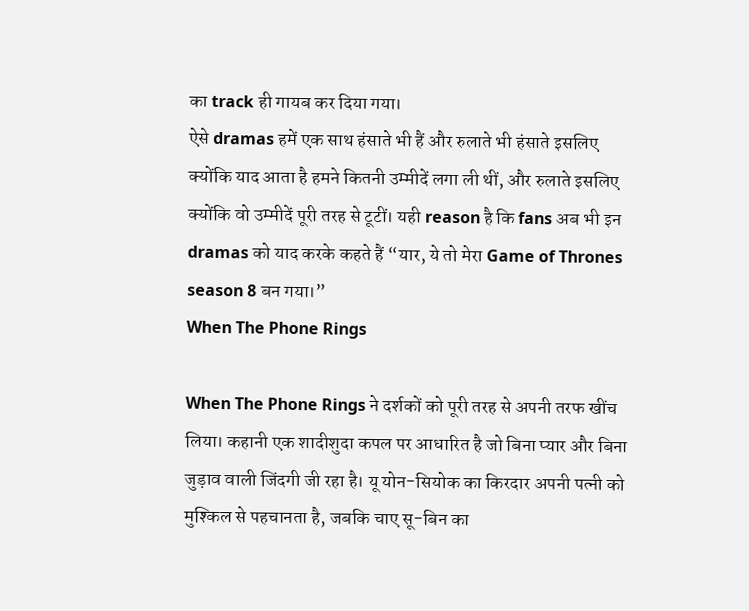का track ही गायब कर दिया गया।
ऐसे dramas हमें एक साथ हंसाते भी हैं और रुलाते भी हंसाते इसलिए क्योंकि याद आता है हमने कितनी उम्मीदें लगा ली थीं, और रुलाते इसलिए क्योंकि वो उम्मीदें पूरी तरह से टूटीं। यही reason है कि fans अब भी इन dramas को याद करके कहते हैं “यार, ये तो मेरा Game of Thrones season 8 बन गया।”
When The Phone Rings

When The Phone Rings ने दर्शकों को पूरी तरह से अपनी तरफ खींच लिया। कहानी एक शादीशुदा कपल पर आधारित है जो बिना प्यार और बिना जुड़ाव वाली जिंदगी जी रहा है। यू योन-सियोक का किरदार अपनी पत्नी को मुश्किल से पहचानता है, जबकि चाए सू-बिन का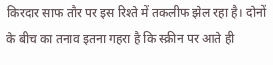किरदार साफ तौर पर इस रिश्ते में तकलीफ झेल रहा है। दोनों के बीच का तनाव इतना गहरा है कि स्क्रीन पर आते ही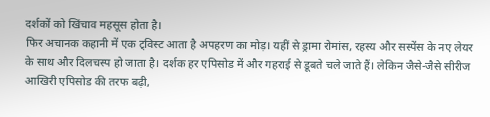दर्शकों को खिंचाव महसूस होता है।
फिर अचानक कहानी में एक ट्विस्ट आता है अपहरण का मोड़। यहीं से ड्रामा रोमांस, रहस्य और सस्पेंस के नए लेयर के साथ और दिलचस्प हो जाता है। दर्शक हर एपिसोड में और गहराई से डूबते चले जाते हैं। लेकिन जैसे-जैसे सीरीज आखिरी एपिसोड की तरफ बढ़ी,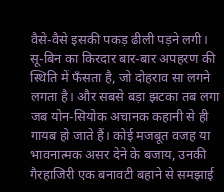वैसे-वैसे इसकी पकड़ ढीली पड़ने लगी।
सू-बिन का किरदार बार-बार अपहरण की स्थिति में फँसता है, जो दोहराव सा लगने लगता है। और सबसे बड़ा झटका तब लगा जब योन-सियोक अचानक कहानी से ही गायब हो जाते हैं। कोई मजबूत वजह या भावनात्मक असर देने के बजाय, उनकी गैरहाजिरी एक बनावटी बहाने से समझाई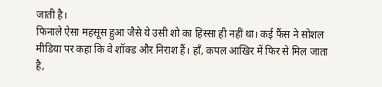जाती है।
फिनाले ऐसा महसूस हुआ जैसे ये उसी शो का हिस्सा ही नहीं था। कई फैंस ने सोशल मीडिया पर कहा कि वे शॉक्ड और निराश हैं। हाँ, कपल आखिर में फिर से मिल जाता है,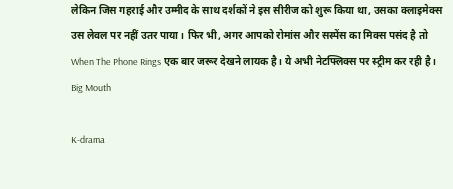लेकिन जिस गहराई और उम्मीद के साथ दर्शकों ने इस सीरीज को शुरू किया था, उसका क्लाइमेक्स उस लेवल पर नहीं उतर पाया। फिर भी, अगर आपको रोमांस और सस्पेंस का मिक्स पसंद है तो When The Phone Rings एक बार जरूर देखने लायक है। ये अभी नेटफ्लिक्स पर स्ट्रीम कर रही है।
Big Mouth

K-drama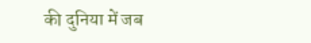की दुनिया में जब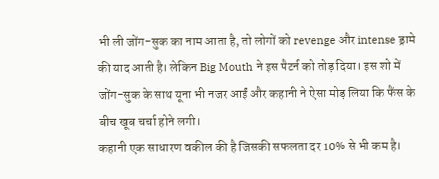भी ली जोंग-सुक का नाम आता है, तो लोगों को revenge और intense ड्रामे की याद आती है। लेकिन Big Mouth ने इस पैटर्न को तोड़ दिया। इस शो में जोंग-सुक के साथ यूना भी नजर आईं और कहानी ने ऐसा मोड़ लिया कि फैंस के बीच खूब चर्चा होने लगी।
कहानी एक साधारण वकील की है जिसकी सफलता दर 10% से भी कम है।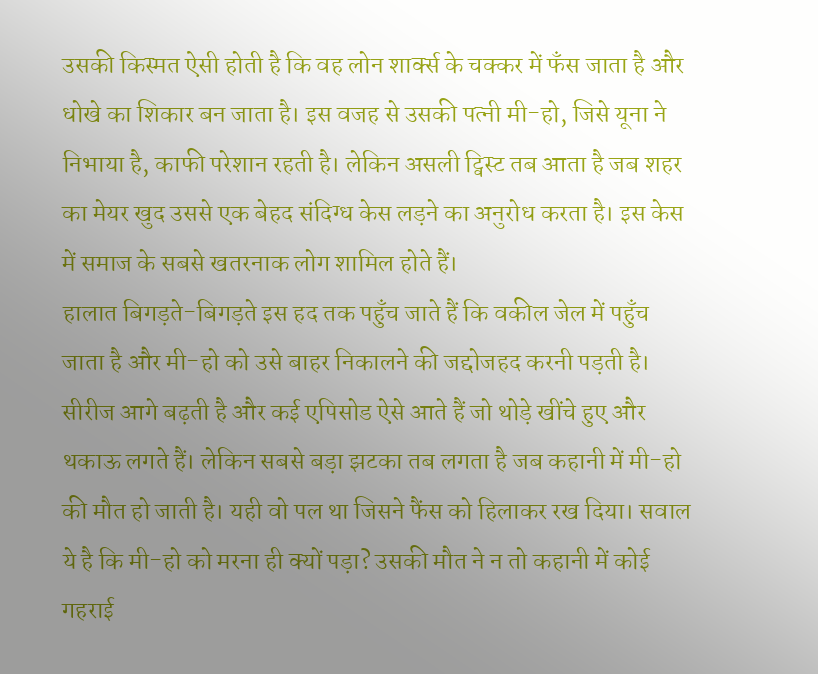उसकी किस्मत ऐसी होती है कि वह लोन शार्क्स के चक्कर में फँस जाता है और धोखे का शिकार बन जाता है। इस वजह से उसकी पत्नी मी-हो, जिसे यूना ने निभाया है, काफी परेशान रहती है। लेकिन असली ट्विस्ट तब आता है जब शहर का मेयर खुद उससे एक बेहद संदिग्ध केस लड़ने का अनुरोध करता है। इस केस में समाज के सबसे खतरनाक लोग शामिल होते हैं।
हालात बिगड़ते-बिगड़ते इस हद तक पहुँच जाते हैं कि वकील जेल में पहुँच जाता है और मी-हो को उसे बाहर निकालने की जद्दोजहद करनी पड़ती है। सीरीज आगे बढ़ती है और कई एपिसोड ऐसे आते हैं जो थोड़े खींचे हुए और थकाऊ लगते हैं। लेकिन सबसे बड़ा झटका तब लगता है जब कहानी में मी-हो की मौत हो जाती है। यही वो पल था जिसने फैंस को हिलाकर रख दिया। सवाल ये है कि मी-हो को मरना ही क्यों पड़ा? उसकी मौत ने न तो कहानी में कोई गहराई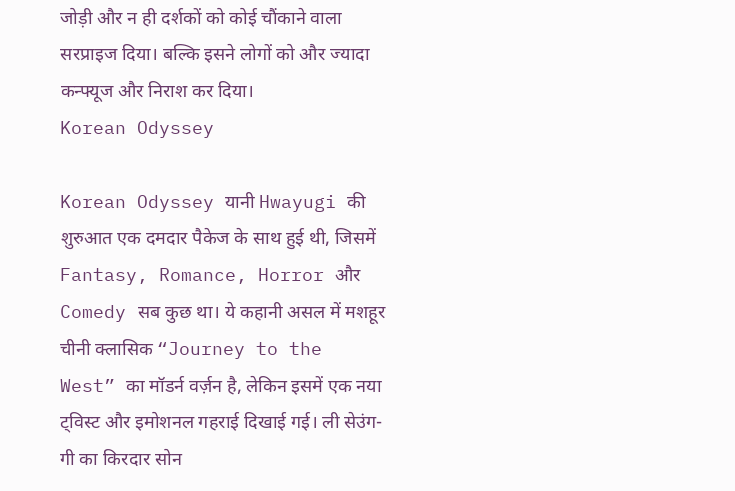जोड़ी और न ही दर्शकों को कोई चौंकाने वाला सरप्राइज दिया। बल्कि इसने लोगों को और ज्यादा कन्फ्यूज और निराश कर दिया।
Korean Odyssey

Korean Odyssey यानी Hwayugi की शुरुआत एक दमदार पैकेज के साथ हुई थी, जिसमें Fantasy, Romance, Horror और Comedy सब कुछ था। ये कहानी असल में मशहूर चीनी क्लासिक “Journey to the West” का मॉडर्न वर्ज़न है, लेकिन इसमें एक नया ट्विस्ट और इमोशनल गहराई दिखाई गई। ली सेउंग-गी का किरदार सोन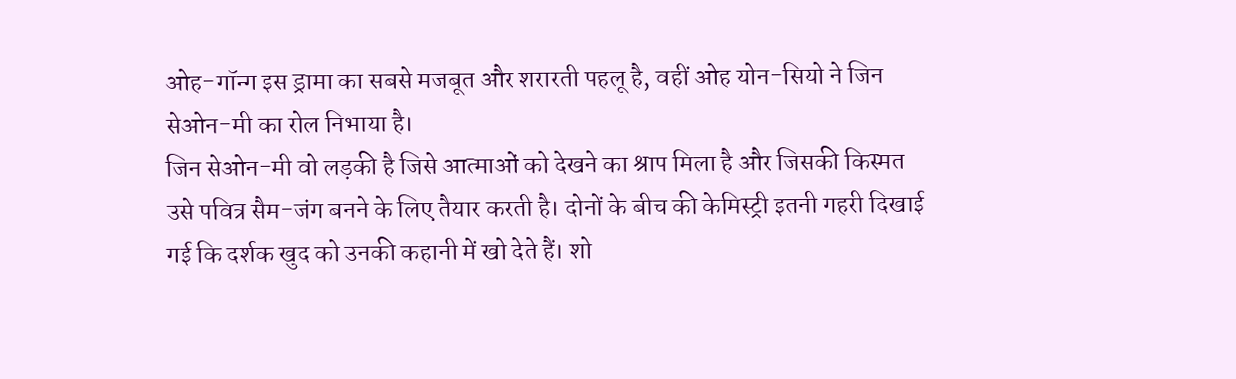ओह-गॉन्ग इस ड्रामा का सबसे मजबूत और शरारती पहलू है, वहीं ओह योन-सियो ने जिन सेओन-मी का रोल निभाया है।
जिन सेओन-मी वो लड़की है जिसे आत्माओं को देखने का श्राप मिला है और जिसकी किस्मत उसे पवित्र सैम-जंग बनने के लिए तैयार करती है। दोनों के बीच की केमिस्ट्री इतनी गहरी दिखाई गई कि दर्शक खुद को उनकी कहानी में खो देते हैं। शो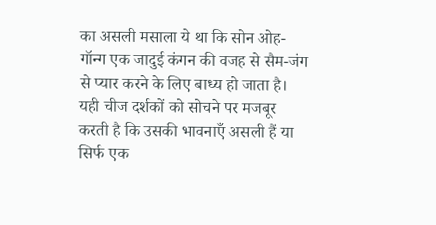का असली मसाला ये था कि सोन ओह-गॉन्ग एक जादुई कंगन की वजह से सैम-जंग से प्यार करने के लिए बाध्य हो जाता है। यही चीज दर्शकों को सोचने पर मजबूर करती है कि उसकी भावनाएँ असली हैं या सिर्फ एक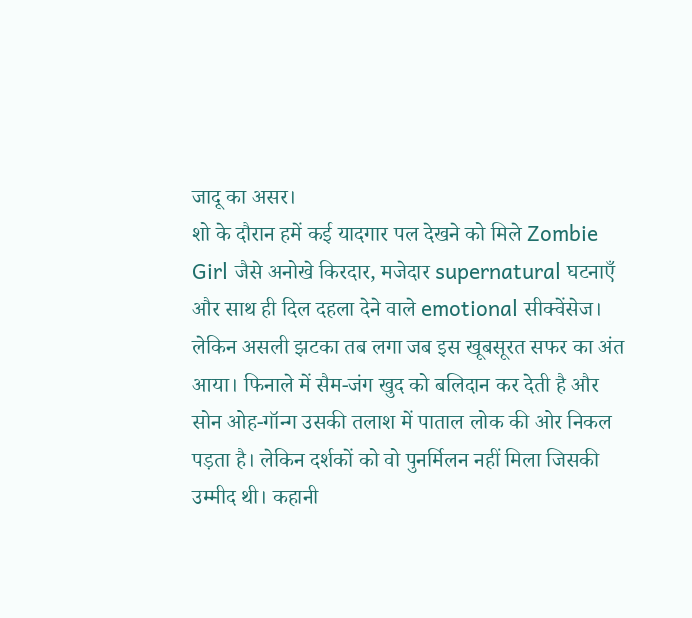जादू का असर।
शो के दौरान हमें कई यादगार पल देखने को मिले Zombie Girl जैसे अनोखे किरदार, मजेदार supernatural घटनाएँ और साथ ही दिल दहला देने वाले emotional सीक्वेंसेज। लेकिन असली झटका तब लगा जब इस खूबसूरत सफर का अंत आया। फिनाले में सैम-जंग खुद को बलिदान कर देती है और सोन ओह-गॉन्ग उसकी तलाश में पाताल लोक की ओर निकल पड़ता है। लेकिन दर्शकों को वो पुनर्मिलन नहीं मिला जिसकी उम्मीद थी। कहानी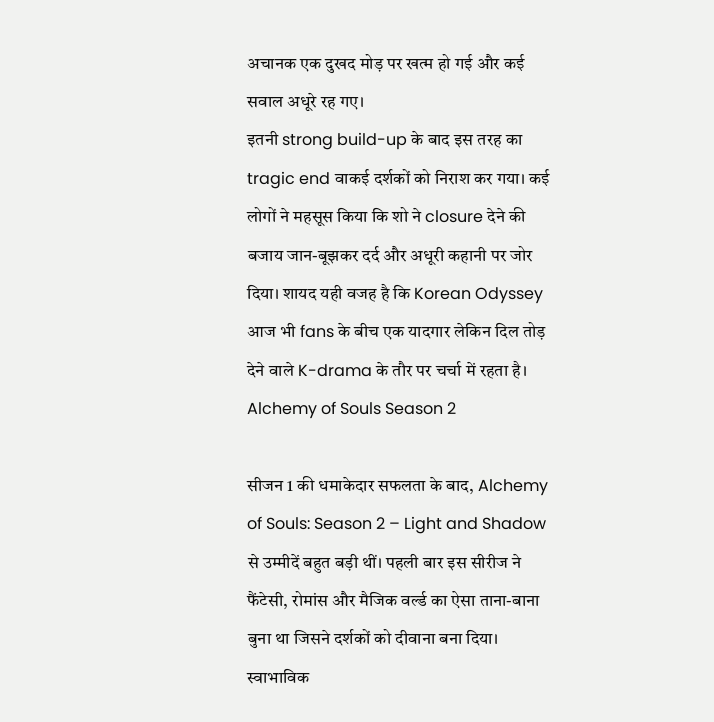अचानक एक दुखद मोड़ पर खत्म हो गई और कई सवाल अधूरे रह गए।
इतनी strong build-up के बाद इस तरह का tragic end वाकई दर्शकों को निराश कर गया। कई लोगों ने महसूस किया कि शो ने closure देने की बजाय जान-बूझकर दर्द और अधूरी कहानी पर जोर दिया। शायद यही वजह है कि Korean Odyssey आज भी fans के बीच एक यादगार लेकिन दिल तोड़ देने वाले K-drama के तौर पर चर्चा में रहता है।
Alchemy of Souls Season 2

सीजन 1 की धमाकेदार सफलता के बाद, Alchemy of Souls: Season 2 – Light and Shadow से उम्मीदें बहुत बड़ी थीं। पहली बार इस सीरीज ने फैंटेसी, रोमांस और मैजिक वर्ल्ड का ऐसा ताना-बाना बुना था जिसने दर्शकों को दीवाना बना दिया। स्वाभाविक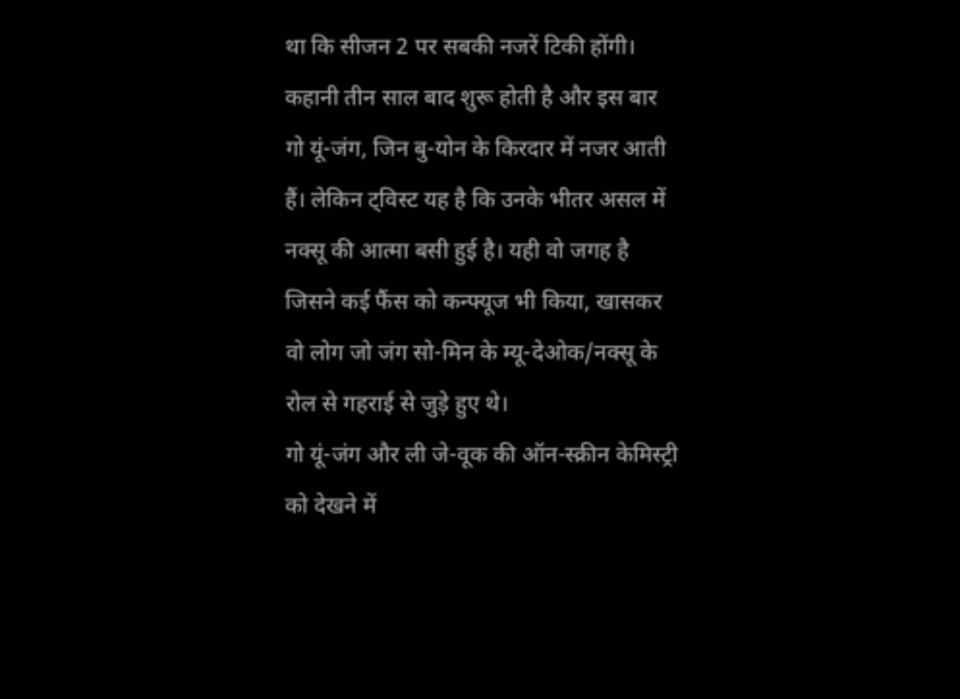था कि सीजन 2 पर सबकी नजरें टिकी होंगी।
कहानी तीन साल बाद शुरू होती है और इस बार गो यूं-जंग, जिन बु-योन के किरदार में नजर आती हैं। लेकिन ट्विस्ट यह है कि उनके भीतर असल में नक्सू की आत्मा बसी हुई है। यही वो जगह है जिसने कई फैंस को कन्फ्यूज भी किया, खासकर वो लोग जो जंग सो-मिन के म्यू-देओक/नक्सू के रोल से गहराई से जुड़े हुए थे।
गो यूं-जंग और ली जे-वूक की ऑन-स्क्रीन केमिस्ट्री को देखने में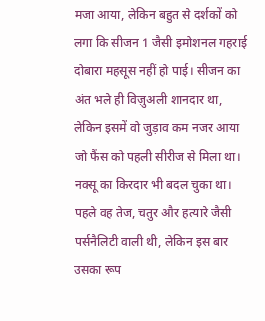मजा आया, लेकिन बहुत से दर्शकों को लगा कि सीजन 1 जैसी इमोशनल गहराई दोबारा महसूस नहीं हो पाई। सीजन का अंत भले ही विज़ुअली शानदार था, लेकिन इसमें वो जुड़ाव कम नजर आया जो फैंस को पहली सीरीज से मिला था। नक्सू का किरदार भी बदल चुका था। पहले वह तेज, चतुर और हत्यारे जैसी पर्सनैलिटी वाली थी, लेकिन इस बार उसका रूप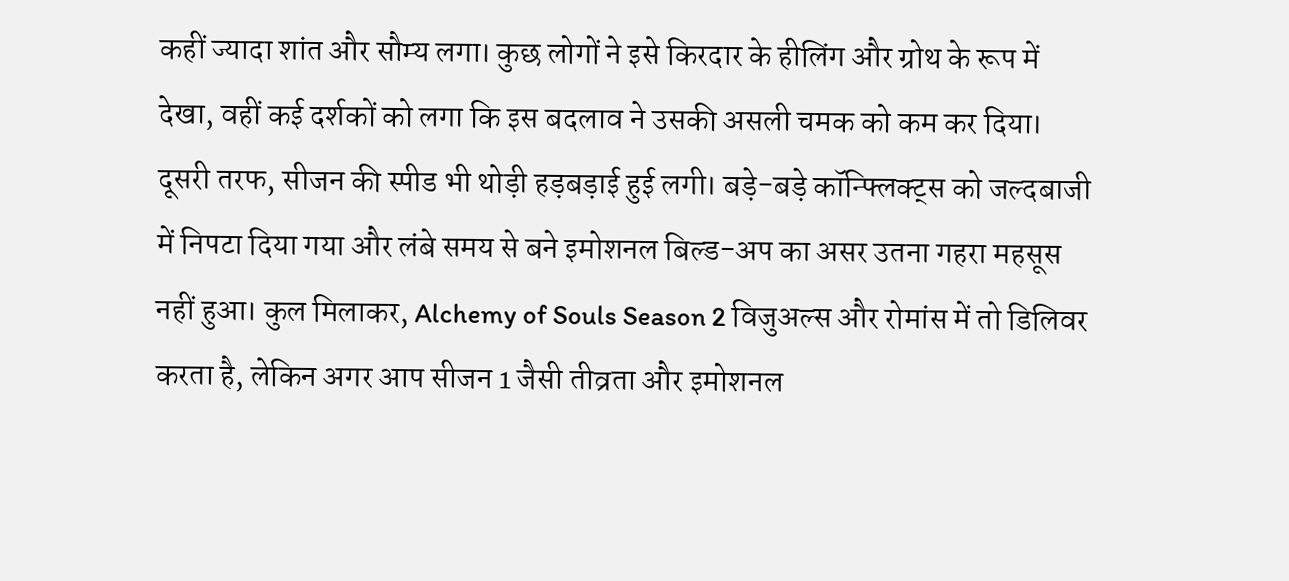कहीं ज्यादा शांत और सौम्य लगा। कुछ लोगों ने इसे किरदार के हीलिंग और ग्रोथ के रूप में देखा, वहीं कई दर्शकों को लगा कि इस बदलाव ने उसकी असली चमक को कम कर दिया।
दूसरी तरफ, सीजन की स्पीड भी थोड़ी हड़बड़ाई हुई लगी। बड़े-बड़े कॉन्फ्लिक्ट्स को जल्दबाजी में निपटा दिया गया और लंबे समय से बने इमोशनल बिल्ड-अप का असर उतना गहरा महसूस नहीं हुआ। कुल मिलाकर, Alchemy of Souls Season 2 विजुअल्स और रोमांस में तो डिलिवर करता है, लेकिन अगर आप सीजन 1 जैसी तीव्रता और इमोशनल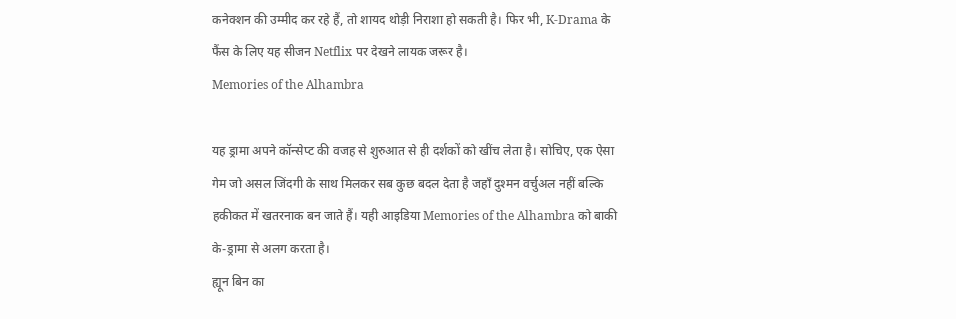कनेक्शन की उम्मीद कर रहे हैं, तो शायद थोड़ी निराशा हो सकती है। फिर भी, K-Drama के फैंस के लिए यह सीजन Netflix पर देखने लायक जरूर है।
Memories of the Alhambra

यह ड्रामा अपने कॉन्सेप्ट की वजह से शुरुआत से ही दर्शकों को खींच लेता है। सोचिए, एक ऐसा गेम जो असल जिंदगी के साथ मिलकर सब कुछ बदल देता है जहाँ दुश्मन वर्चुअल नहीं बल्कि हकीकत में खतरनाक बन जाते हैं। यही आइडिया Memories of the Alhambra को बाकी के-ड्रामा से अलग करता है।
ह्यून बिन का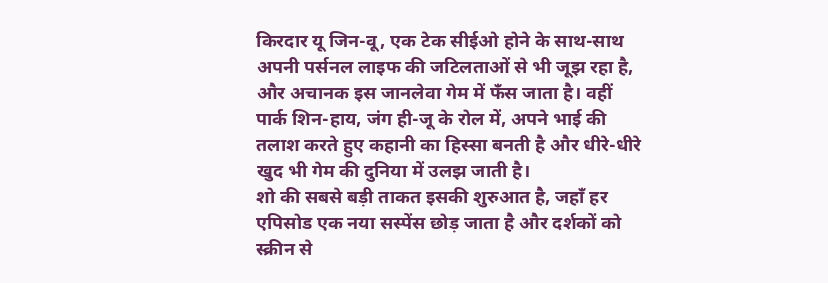किरदार यू जिन-वू, एक टेक सीईओ होने के साथ-साथ अपनी पर्सनल लाइफ की जटिलताओं से भी जूझ रहा है, और अचानक इस जानलेवा गेम में फँस जाता है। वहीं पार्क शिन-हाय, जंग ही-जू के रोल में, अपने भाई की तलाश करते हुए कहानी का हिस्सा बनती है और धीरे-धीरे खुद भी गेम की दुनिया में उलझ जाती है।
शो की सबसे बड़ी ताकत इसकी शुरुआत है, जहाँ हर एपिसोड एक नया सस्पेंस छोड़ जाता है और दर्शकों को स्क्रीन से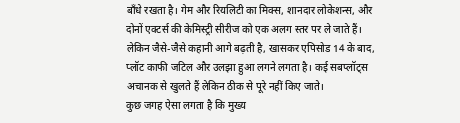बाँधे रखता है। गेम और रियलिटी का मिक्स, शानदार लोकेशन्स, और दोनों एक्टर्स की केमिस्ट्री सीरीज को एक अलग स्तर पर ले जाते हैं। लेकिन जैसे-जैसे कहानी आगे बढ़ती है, खासकर एपिसोड 14 के बाद, प्लॉट काफी जटिल और उलझा हुआ लगने लगता है। कई सबप्लॉट्स अचानक से खुलते हैं लेकिन ठीक से पूरे नहीं किए जाते।
कुछ जगह ऐसा लगता है कि मुख्य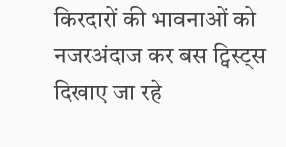किरदारों की भावनाओं को नजरअंदाज कर बस ट्विस्ट्स दिखाए जा रहे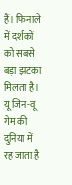हैं। फिनाले में दर्शकों को सबसे बड़ा झटका मिलता है। यू जिन-वू गेम की दुनिया में रह जाता है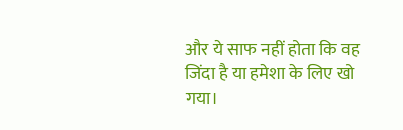और ये साफ नहीं होता कि वह जिंदा है या हमेशा के लिए खो गया।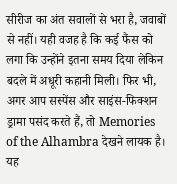सीरीज का अंत सवालों से भरा है, जवाबों से नहीं। यही वजह है कि कई फैंस को लगा कि उन्होंने इतना समय दिया लेकिन बदले में अधूरी कहानी मिली। फिर भी, अगर आप सस्पेंस और साइंस-फिक्शन ड्रामा पसंद करते हैं, तो Memories of the Alhambra देखने लायक है। यह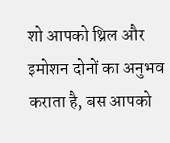शो आपको थ्रिल और इमोशन दोनों का अनुभव कराता है, बस आपको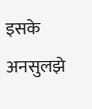इसके अनसुलझे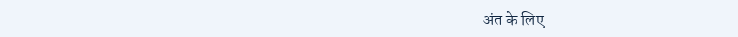अंत के लिए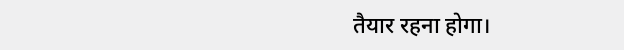तैयार रहना होगा।